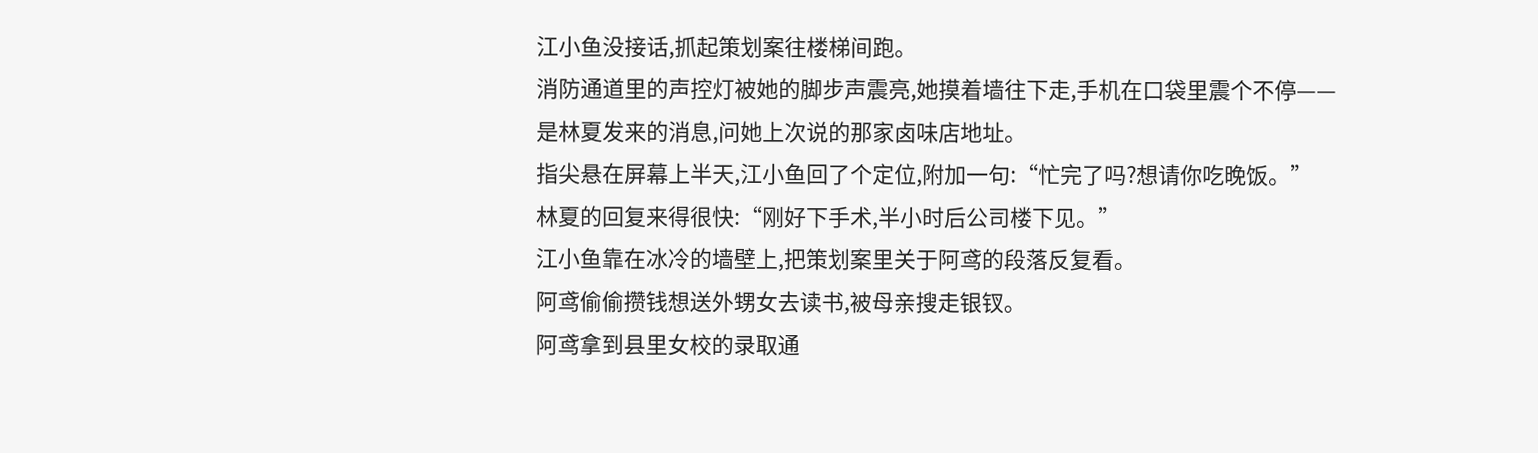江小鱼没接话,抓起策划案往楼梯间跑。
消防通道里的声控灯被她的脚步声震亮,她摸着墙往下走,手机在口袋里震个不停——
是林夏发来的消息,问她上次说的那家卤味店地址。
指尖悬在屏幕上半天,江小鱼回了个定位,附加一句:“忙完了吗?想请你吃晚饭。”
林夏的回复来得很快:“刚好下手术,半小时后公司楼下见。”
江小鱼靠在冰冷的墙壁上,把策划案里关于阿鸢的段落反复看。
阿鸢偷偷攒钱想送外甥女去读书,被母亲搜走银钗。
阿鸢拿到县里女校的录取通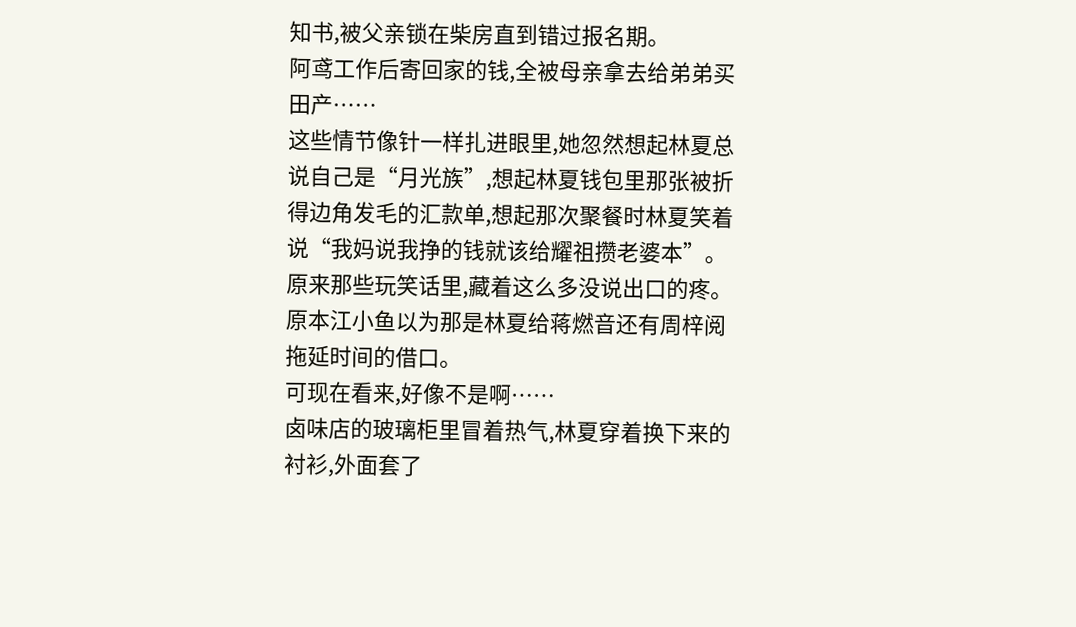知书,被父亲锁在柴房直到错过报名期。
阿鸢工作后寄回家的钱,全被母亲拿去给弟弟买田产……
这些情节像针一样扎进眼里,她忽然想起林夏总说自己是“月光族”,想起林夏钱包里那张被折得边角发毛的汇款单,想起那次聚餐时林夏笑着说“我妈说我挣的钱就该给耀祖攒老婆本”。
原来那些玩笑话里,藏着这么多没说出口的疼。
原本江小鱼以为那是林夏给蒋燃音还有周梓阅拖延时间的借口。
可现在看来,好像不是啊……
卤味店的玻璃柜里冒着热气,林夏穿着换下来的衬衫,外面套了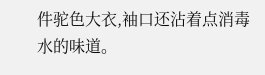件驼色大衣,袖口还沾着点消毒水的味道。